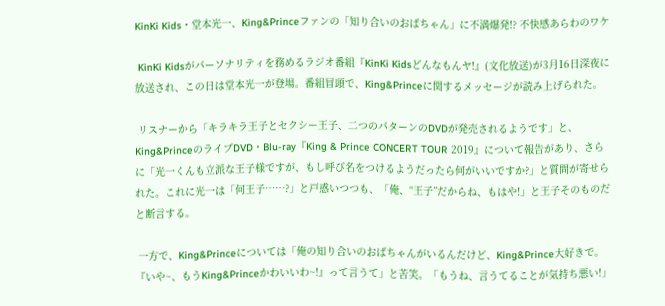KinKi Kids・堂本光一、King&Princeファンの「知り合いのおばちゃん」に不満爆発!? 不快感あらわのワケ

 KinKi Kidsがパーソナリティを務めるラジオ番組『KinKi Kidsどんなもんヤ!』(文化放送)が3月16日深夜に放送され、この日は堂本光一が登場。番組冒頭で、King&Princeに関するメッセージが読み上げられた。

 リスナーから「キラキラ王子とセクシー王子、二つのパターンのDVDが発売されるようです」と、King&PrinceのライブDVD・Blu-ray『King & Prince CONCERT TOUR 2019』について報告があり、さらに「光一くんも立派な王子様ですが、もし呼び名をつけるようだったら何がいいですか?」と質問が寄せられた。これに光一は「何王子……?」と戸惑いつつも、「俺、“王子”だからね、もはや!」と王子そのものだと断言する。

 一方で、King&Princeについては「俺の知り合いのおばちゃんがいるんだけど、King&Prince大好きで。『いや~、もうKing&Princeかわいいわ~!』って言うて」と苦笑。「もうね、言うてることが気持ち悪い!」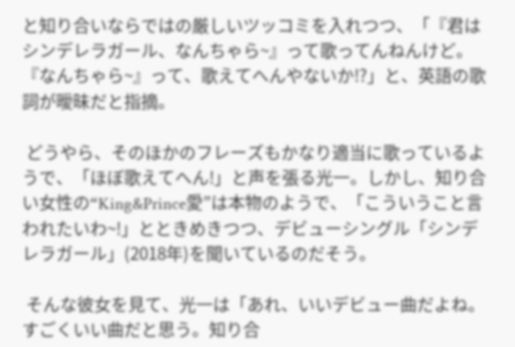と知り合いならではの厳しいツッコミを入れつつ、「『君はシンデレラガール、なんちゃら~』って歌ってんねんけど。『なんちゃら~』って、歌えてへんやないか!?」と、英語の歌詞が曖昧だと指摘。

 どうやら、そのほかのフレーズもかなり適当に歌っているようで、「ほぼ歌えてへん!」と声を張る光一。しかし、知り合い女性の“King&Prince愛”は本物のようで、「こういうこと言われたいわ~!」とときめきつつ、デビューシングル「シンデレラガール」(2018年)を聞いているのだそう。

 そんな彼女を見て、光一は「あれ、いいデビュー曲だよね。すごくいい曲だと思う。知り合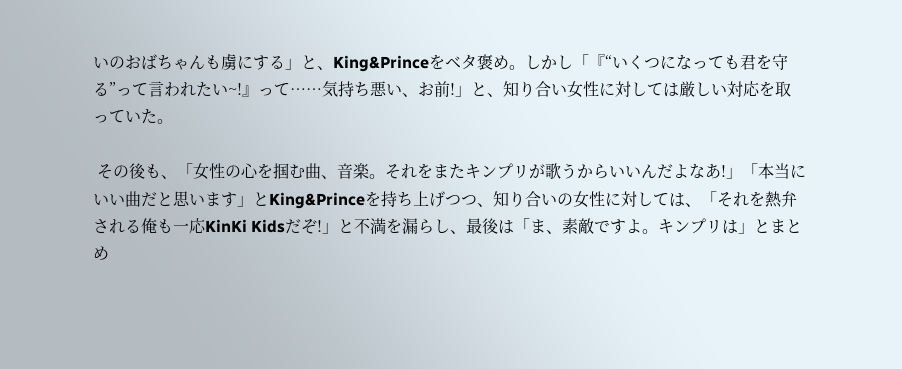いのおばちゃんも虜にする」と、King&Princeをベタ褒め。しかし「『“いくつになっても君を守る”って言われたい~!』って……気持ち悪い、お前!」と、知り合い女性に対しては厳しい対応を取っていた。

 その後も、「女性の心を掴む曲、音楽。それをまたキンプリが歌うからいいんだよなあ!」「本当にいい曲だと思います」とKing&Princeを持ち上げつつ、知り合いの女性に対しては、「それを熱弁される俺も一応KinKi Kidsだぞ!」と不満を漏らし、最後は「ま、素敵ですよ。キンプリは」とまとめ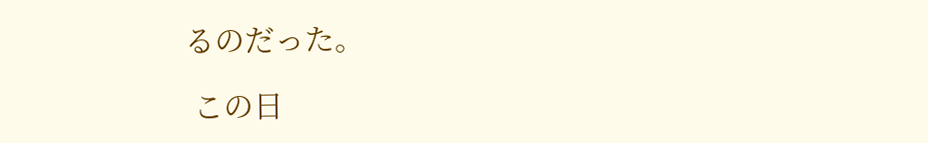るのだった。

 この日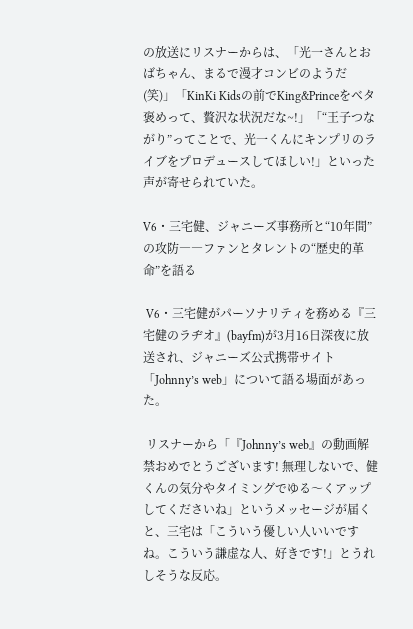の放送にリスナーからは、「光一さんとおばちゃん、まるで漫才コンビのようだ(笑)」「KinKi Kidsの前でKing&Princeをベタ褒めって、贅沢な状況だな~!」「“王子つながり”ってことで、光一くんにキンプリのライブをプロデュースしてほしい!」といった声が寄せられていた。

V6・三宅健、ジャニーズ事務所と“10年間”の攻防――ファンとタレントの“歴史的革命”を語る

 V6・三宅健がパーソナリティを務める『三宅健のラヂオ』(bayfm)が3月16日深夜に放送され、ジャニーズ公式携帯サイト「Johnny’s web」について語る場面があった。

 リスナーから「『Johnny’s web』の動画解禁おめでとうございます! 無理しないで、健くんの気分やタイミングでゆる〜くアップしてくださいね」というメッセージが届くと、三宅は「こういう優しい人いいですね。こういう謙虚な人、好きです!」とうれしそうな反応。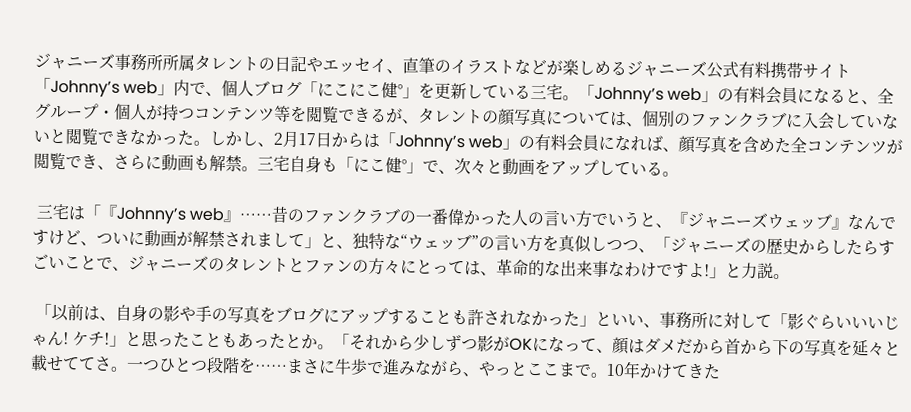ジャニーズ事務所所属タレントの日記やエッセイ、直筆のイラストなどが楽しめるジャニーズ公式有料携帯サイト「Johnny’s web」内で、個人ブログ「にこにこ健°」を更新している三宅。「Johnny’s web」の有料会員になると、全グループ・個人が持つコンテンツ等を閲覧できるが、タレントの顔写真については、個別のファンクラブに入会していないと閲覧できなかった。しかし、2月17日からは「Johnny’s web」の有料会員になれば、顔写真を含めた全コンテンツが閲覧でき、さらに動画も解禁。三宅自身も「にこ健°」で、次々と動画をアップしている。

 三宅は「『Johnny’s web』……昔のファンクラブの一番偉かった人の言い方でいうと、『ジャニーズウェッブ』なんですけど、ついに動画が解禁されまして」と、独特な“ウェッブ”の言い方を真似しつつ、「ジャニーズの歴史からしたらすごいことで、ジャニーズのタレントとファンの方々にとっては、革命的な出来事なわけですよ!」と力説。

 「以前は、自身の影や手の写真をブログにアップすることも許されなかった」といい、事務所に対して「影ぐらいいいじゃん! ケチ!」と思ったこともあったとか。「それから少しずつ影がOKになって、顔はダメだから首から下の写真を延々と載せててさ。一つひとつ段階を……まさに牛歩で進みながら、やっとここまで。10年かけてきた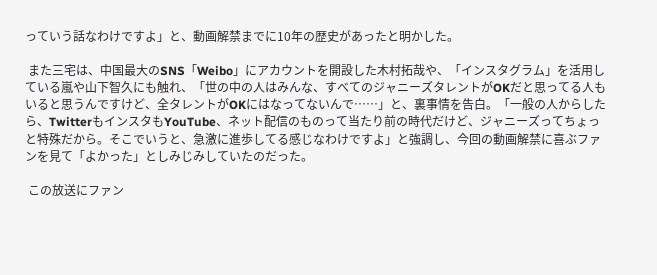っていう話なわけですよ」と、動画解禁までに10年の歴史があったと明かした。

 また三宅は、中国最大のSNS「Weibo」にアカウントを開設した木村拓哉や、「インスタグラム」を活用している嵐や山下智久にも触れ、「世の中の人はみんな、すべてのジャニーズタレントがOKだと思ってる人もいると思うんですけど、全タレントがOKにはなってないんで……」と、裏事情を告白。「一般の人からしたら、TwitterもインスタもYouTube、ネット配信のものって当たり前の時代だけど、ジャニーズってちょっと特殊だから。そこでいうと、急激に進歩してる感じなわけですよ」と強調し、今回の動画解禁に喜ぶファンを見て「よかった」としみじみしていたのだった。

 この放送にファン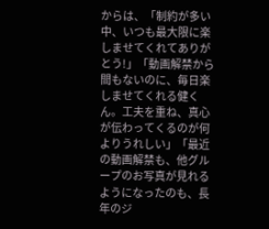からは、「制約が多い中、いつも最大限に楽しませてくれてありがとう!」「動画解禁から間もないのに、毎日楽しませてくれる健くん。工夫を重ね、真心が伝わってくるのが何よりうれしい」「最近の動画解禁も、他グループのお写真が見れるようになったのも、長年のジ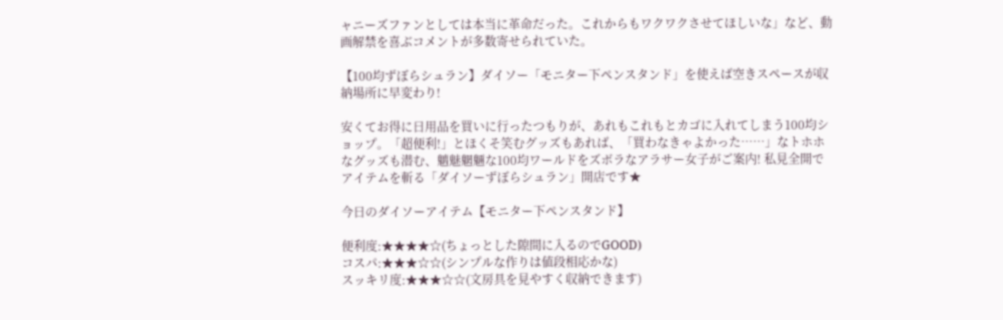ャニーズファンとしては本当に革命だった。これからもワクワクさせてほしいな」など、動画解禁を喜ぶコメントが多数寄せられていた。

【100均ずぼらシュラン】ダイソー「モニター下ペンスタンド」を使えば空きスペースが収納場所に早変わり!

安くてお得に日用品を買いに行ったつもりが、あれもこれもとカゴに入れてしまう100均ショップ。「超便利!」とほくそ笑むグッズもあれば、「買わなきゃよかった……」なトホホなグッズも潜む、魑魅魍魎な100均ワールドをズボラなアラサー女子がご案内! 私見全開でアイテムを斬る「ダイソーずぼらシュラン」開店です★

今日のダイソーアイテム【モニター下ペンスタンド】

便利度:★★★★☆(ちょっとした隙間に入るのでGOOD)
コスパ:★★★☆☆(シンプルな作りは値段相応かな)
スッキリ度:★★★☆☆(文房具を見やすく収納できます)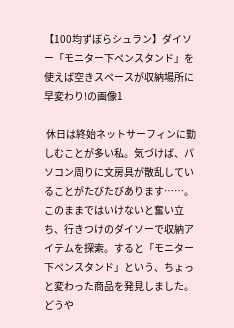【100均ずぼらシュラン】ダイソー「モニター下ペンスタンド」を使えば空きスペースが収納場所に早変わり!の画像1

 休日は終始ネットサーフィンに勤しむことが多い私。気づけば、パソコン周りに文房具が散乱していることがたびたびあります……。このままではいけないと奮い立ち、行きつけのダイソーで収納アイテムを探索。すると「モニター下ペンスタンド」という、ちょっと変わった商品を発見しました。どうや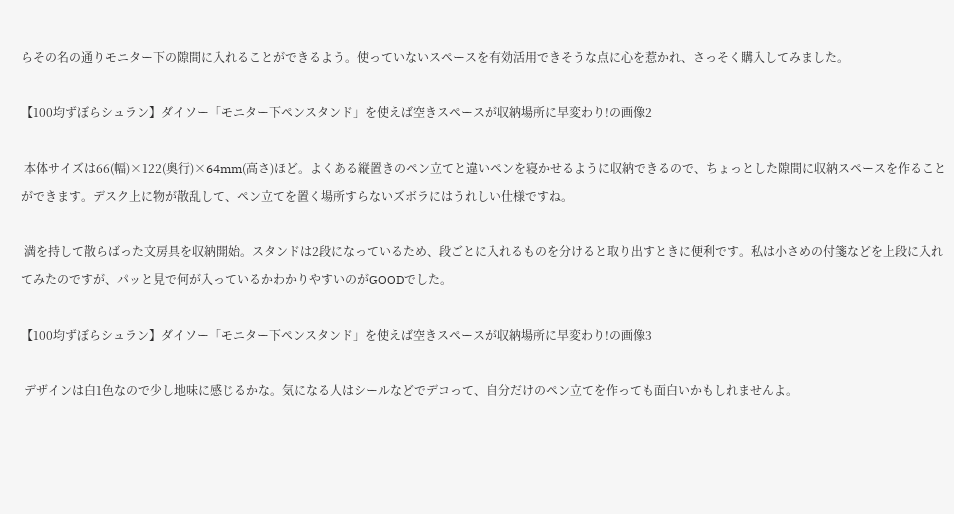らその名の通りモニター下の隙間に入れることができるよう。使っていないスペースを有効活用できそうな点に心を惹かれ、さっそく購入してみました。

【100均ずぼらシュラン】ダイソー「モニター下ペンスタンド」を使えば空きスペースが収納場所に早変わり!の画像2

 本体サイズは66(幅)×122(奥行)×64mm(高さ)ほど。よくある縦置きのペン立てと違いペンを寝かせるように収納できるので、ちょっとした隙間に収納スペースを作ることができます。デスク上に物が散乱して、ペン立てを置く場所すらないズボラにはうれしい仕様ですね。

 満を持して散らばった文房具を収納開始。スタンドは2段になっているため、段ごとに入れるものを分けると取り出すときに便利です。私は小さめの付箋などを上段に入れてみたのですが、パッと見で何が入っているかわかりやすいのがGOODでした。

【100均ずぼらシュラン】ダイソー「モニター下ペンスタンド」を使えば空きスペースが収納場所に早変わり!の画像3

 デザインは白1色なので少し地味に感じるかな。気になる人はシールなどでデコって、自分だけのペン立てを作っても面白いかもしれませんよ。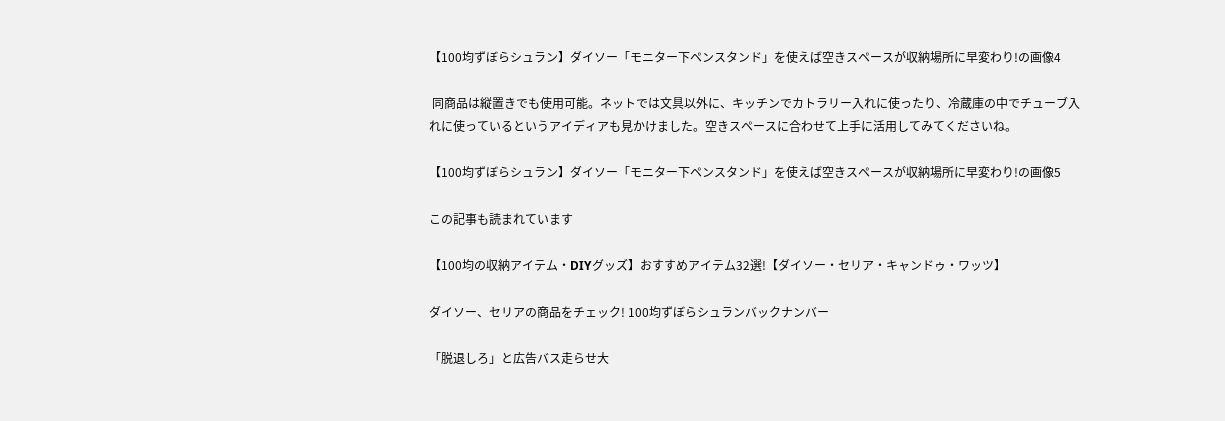【100均ずぼらシュラン】ダイソー「モニター下ペンスタンド」を使えば空きスペースが収納場所に早変わり!の画像4

 同商品は縦置きでも使用可能。ネットでは文具以外に、キッチンでカトラリー入れに使ったり、冷蔵庫の中でチューブ入れに使っているというアイディアも見かけました。空きスペースに合わせて上手に活用してみてくださいね。

【100均ずぼらシュラン】ダイソー「モニター下ペンスタンド」を使えば空きスペースが収納場所に早変わり!の画像5

この記事も読まれています

【100均の収納アイテム・DIYグッズ】おすすめアイテム32選!【ダイソー・セリア・キャンドゥ・ワッツ】

ダイソー、セリアの商品をチェック! 100均ずぼらシュランバックナンバー

「脱退しろ」と広告バス走らせ大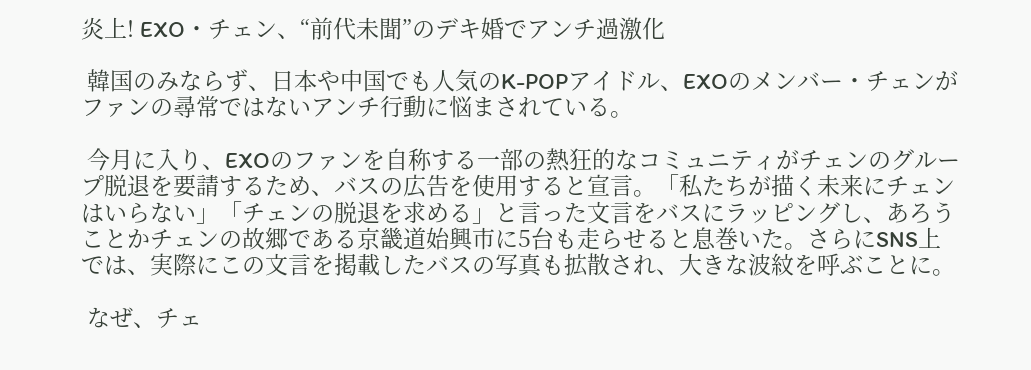炎上! EXO・チェン、“前代未聞”のデキ婚でアンチ過激化

 韓国のみならず、日本や中国でも人気のK-POPアイドル、EXOのメンバー・チェンがファンの尋常ではないアンチ行動に悩まされている。

 今月に入り、EXOのファンを自称する一部の熱狂的なコミュニティがチェンのグループ脱退を要請するため、バスの広告を使用すると宣言。「私たちが描く未来にチェンはいらない」「チェンの脱退を求める」と言った文言をバスにラッピングし、あろうことかチェンの故郷である京畿道始興市に5台も走らせると息巻いた。さらにSNS上では、実際にこの文言を掲載したバスの写真も拡散され、大きな波紋を呼ぶことに。

 なぜ、チェ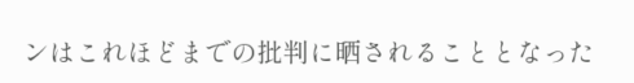ンはこれほどまでの批判に晒されることとなった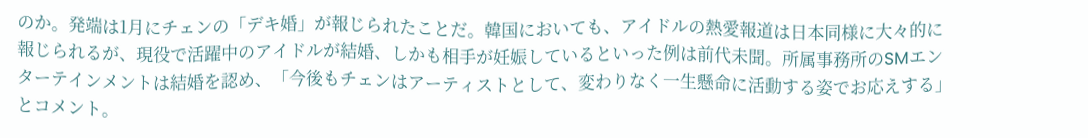のか。発端は1月にチェンの「デキ婚」が報じられたことだ。韓国においても、アイドルの熱愛報道は日本同様に大々的に報じられるが、現役で活躍中のアイドルが結婚、しかも相手が妊娠しているといった例は前代未聞。所属事務所のSMエンターテインメントは結婚を認め、「今後もチェンはアーティストとして、変わりなく一生懸命に活動する姿でお応えする」とコメント。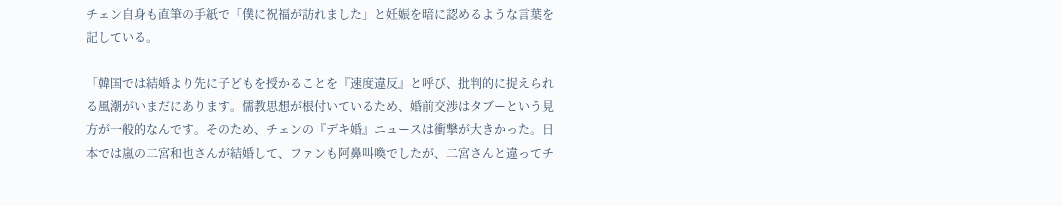チェン自身も直筆の手紙で「僕に祝福が訪れました」と妊娠を暗に認めるような言葉を記している。

「韓国では結婚より先に子どもを授かることを『速度違反』と呼び、批判的に捉えられる風潮がいまだにあります。儒教思想が根付いているため、婚前交渉はタブーという見方が一般的なんです。そのため、チェンの『デキ婚』ニュースは衝撃が大きかった。日本では嵐の二宮和也さんが結婚して、ファンも阿鼻叫喚でしたが、二宮さんと違ってチ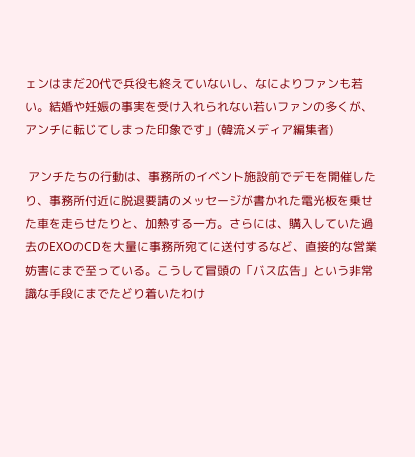ェンはまだ20代で兵役も終えていないし、なによりファンも若い。結婚や妊娠の事実を受け入れられない若いファンの多くが、アンチに転じてしまった印象です」(韓流メディア編集者)

 アンチたちの行動は、事務所のイベント施設前でデモを開催したり、事務所付近に脱退要請のメッセージが書かれた電光板を乗せた車を走らせたりと、加熱する一方。さらには、購入していた過去のEXOのCDを大量に事務所宛てに送付するなど、直接的な営業妨害にまで至っている。こうして冒頭の「バス広告」という非常識な手段にまでたどり着いたわけ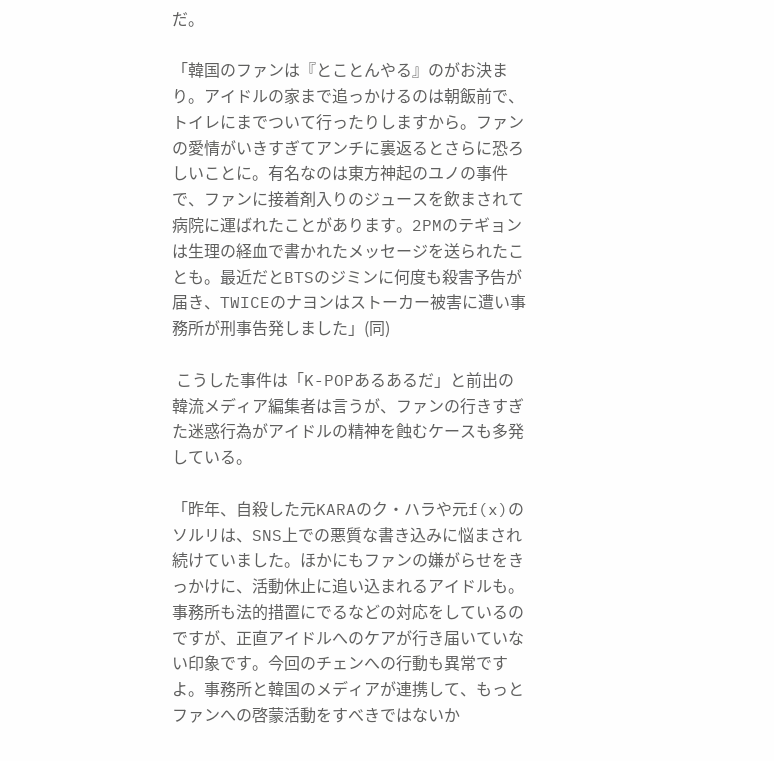だ。

「韓国のファンは『とことんやる』のがお決まり。アイドルの家まで追っかけるのは朝飯前で、トイレにまでついて行ったりしますから。ファンの愛情がいきすぎてアンチに裏返るとさらに恐ろしいことに。有名なのは東方神起のユノの事件で、ファンに接着剤入りのジュースを飲まされて病院に運ばれたことがあります。2PMのテギョンは生理の経血で書かれたメッセージを送られたことも。最近だとBTSのジミンに何度も殺害予告が届き、TWICEのナヨンはストーカー被害に遭い事務所が刑事告発しました」(同)

 こうした事件は「K-POPあるあるだ」と前出の韓流メディア編集者は言うが、ファンの行きすぎた迷惑行為がアイドルの精神を蝕むケースも多発している。

「昨年、自殺した元KARAのク・ハラや元f(x)のソルリは、SNS上での悪質な書き込みに悩まされ続けていました。ほかにもファンの嫌がらせをきっかけに、活動休止に追い込まれるアイドルも。事務所も法的措置にでるなどの対応をしているのですが、正直アイドルへのケアが行き届いていない印象です。今回のチェンへの行動も異常ですよ。事務所と韓国のメディアが連携して、もっとファンへの啓蒙活動をすべきではないか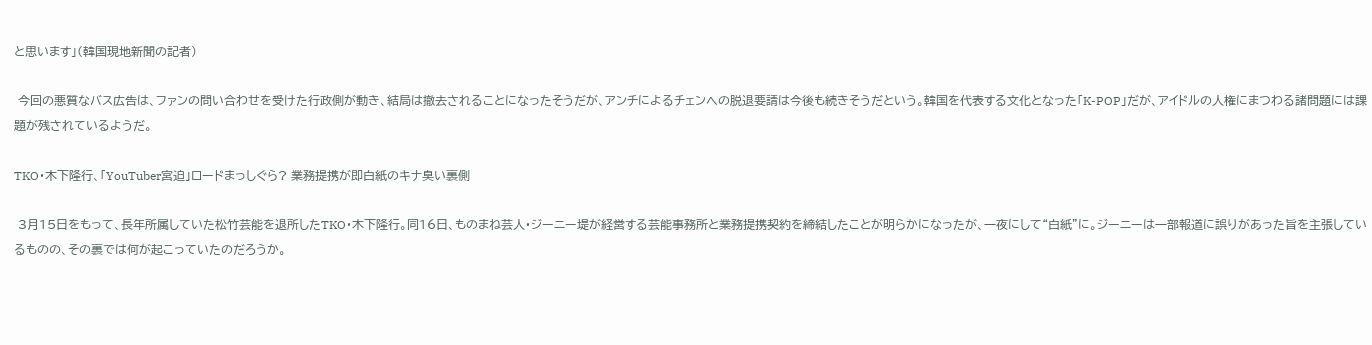と思います」(韓国現地新聞の記者)

 今回の悪質なバス広告は、ファンの問い合わせを受けた行政側が動き、結局は撤去されることになったそうだが、アンチによるチェンへの脱退要請は今後も続きそうだという。韓国を代表する文化となった「K-POP」だが、アイドルの人権にまつわる諸問題には課題が残されているようだ。

TKO・木下隆行、「YouTuber宮迫」ロードまっしぐら? 業務提携が即白紙のキナ臭い裏側

 3月15日をもって、長年所属していた松竹芸能を退所したTKO・木下隆行。同16日、ものまね芸人・ジーニー堤が経営する芸能事務所と業務提携契約を締結したことが明らかになったが、一夜にして“白紙”に。ジーニーは一部報道に誤りがあった旨を主張しているものの、その裏では何が起こっていたのだろうか。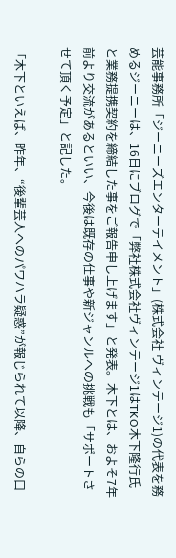芸能事務所「ジーニーズエンターテイメント」(株式会社 ヴィンテージ1)の代表を務めるジーニーは、16日にブログで「弊社株式会社ヴィンテージ1はTKO木下隆行氏と業務提携契約を締結した事をご報告申し上げます」と発表。木下とは、およそ7年前より交流があるといい、今後は既存の仕事や新ジャンルへの挑戦も「サポートさせて頂く予定」と記した。

「木下といえば、昨年、“後輩芸人へのパワハラ疑惑”が報じられて以降、自らの口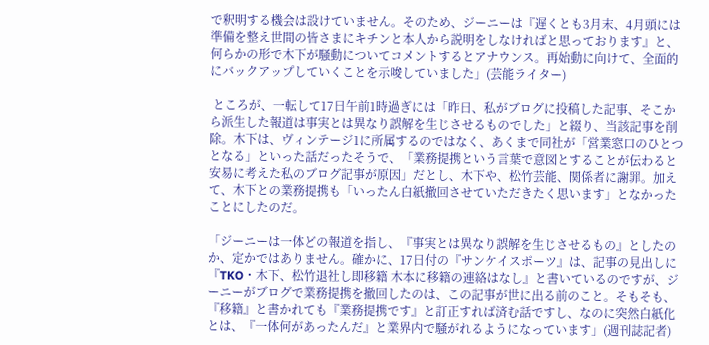で釈明する機会は設けていません。そのため、ジーニーは『遅くとも3月末、4月頭には準備を整え世間の皆さまにキチンと本人から説明をしなければと思っております』と、何らかの形で木下が騒動についてコメントするとアナウンス。再始動に向けて、全面的にバックアップしていくことを示唆していました」(芸能ライター)

 ところが、一転して17日午前1時過ぎには「昨日、私がブログに投稿した記事、そこから派生した報道は事実とは異なり誤解を生じさせるものでした」と綴り、当該記事を削除。木下は、ヴィンテージ1に所属するのではなく、あくまで同社が「営業窓口のひとつとなる」といった話だったそうで、「業務提携という言葉で意図とすることが伝わると安易に考えた私のブログ記事が原因」だとし、木下や、松竹芸能、関係者に謝罪。加えて、木下との業務提携も「いったん白紙撤回させていただきたく思います」となかったことにしたのだ。

「ジーニーは一体どの報道を指し、『事実とは異なり誤解を生じさせるもの』としたのか、定かではありません。確かに、17日付の『サンケイスポーツ』は、記事の見出しに『TKO・木下、松竹退社し即移籍 木本に移籍の連絡はなし』と書いているのですが、ジーニーがブログで業務提携を撤回したのは、この記事が世に出る前のこと。そもそも、『移籍』と書かれても『業務提携です』と訂正すれば済む話ですし、なのに突然白紙化とは、『一体何があったんだ』と業界内で騒がれるようになっています」(週刊誌記者)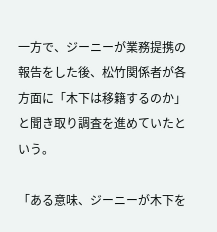一方で、ジーニーが業務提携の報告をした後、松竹関係者が各方面に「木下は移籍するのか」と聞き取り調査を進めていたという。

「ある意味、ジーニーが木下を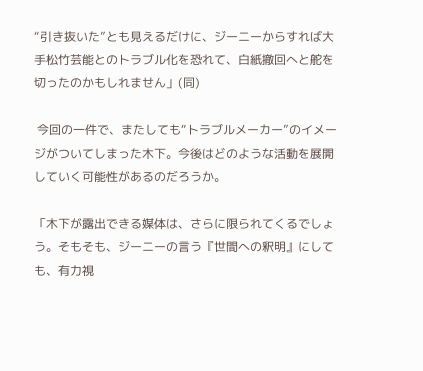“引き抜いた”とも見えるだけに、ジーニーからすれば大手松竹芸能とのトラブル化を恐れて、白紙撤回へと舵を切ったのかもしれません」(同)

 今回の一件で、またしても“トラブルメーカー”のイメージがついてしまった木下。今後はどのような活動を展開していく可能性があるのだろうか。

「木下が露出できる媒体は、さらに限られてくるでしょう。そもそも、ジーニーの言う『世間への釈明』にしても、有力視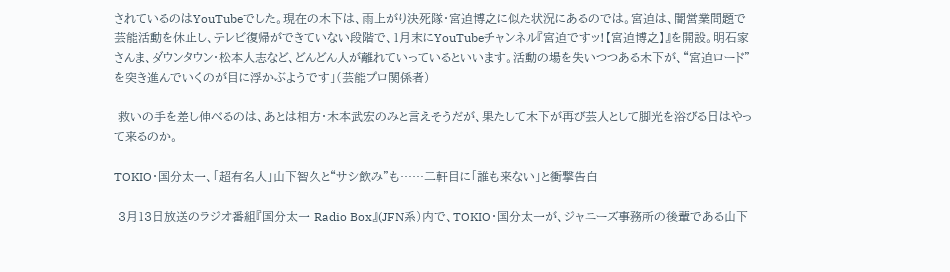されているのはYouTubeでした。現在の木下は、雨上がり決死隊・宮迫博之に似た状況にあるのでは。宮迫は、闇営業問題で芸能活動を休止し、テレビ復帰ができていない段階で、1月末にYouTubeチャンネル『宮迫ですッ!【宮迫博之】』を開設。明石家さんま、ダウンタウン・松本人志など、どんどん人が離れていっているといいます。活動の場を失いつつある木下が、“宮迫ロード”を突き進んでいくのが目に浮かぶようです」(芸能プロ関係者)

 救いの手を差し伸べるのは、あとは相方・木本武宏のみと言えそうだが、果たして木下が再び芸人として脚光を浴びる日はやって来るのか。

TOKIO・国分太一、「超有名人」山下智久と“サシ飲み”も……二軒目に「誰も来ない」と衝撃告白

 3月13日放送のラジオ番組『国分太一 Radio Box』(JFN系)内で、TOKIO・国分太一が、ジャニーズ事務所の後輩である山下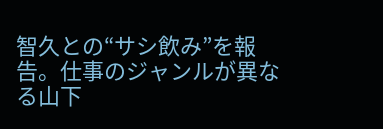智久との“サシ飲み”を報告。仕事のジャンルが異なる山下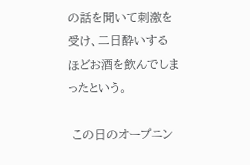の話を聞いて刺激を受け、二日酔いするほどお酒を飲んでしまったという。

 この日のオープニン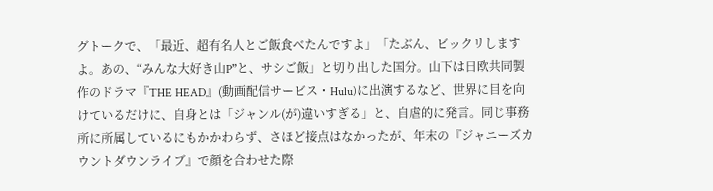グトークで、「最近、超有名人とご飯食べたんですよ」「たぶん、ビックリしますよ。あの、“みんな大好き山P”と、サシご飯」と切り出した国分。山下は日欧共同製作のドラマ『THE HEAD』(動画配信サービス・Hulu)に出演するなど、世界に目を向けているだけに、自身とは「ジャンル(が)違いすぎる」と、自虐的に発言。同じ事務所に所属しているにもかかわらず、さほど接点はなかったが、年末の『ジャニーズカウントダウンライブ』で顔を合わせた際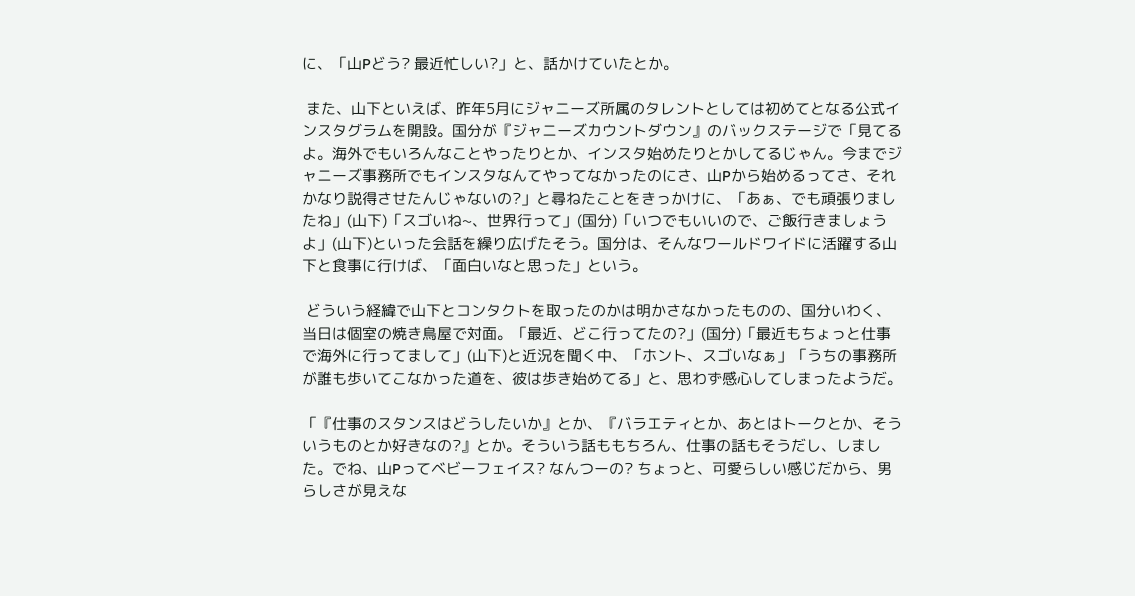に、「山Pどう? 最近忙しい?」と、話かけていたとか。

 また、山下といえば、昨年5月にジャニーズ所属のタレントとしては初めてとなる公式インスタグラムを開設。国分が『ジャニーズカウントダウン』のバックステージで「見てるよ。海外でもいろんなことやったりとか、インスタ始めたりとかしてるじゃん。今までジャニーズ事務所でもインスタなんてやってなかったのにさ、山Pから始めるってさ、それかなり説得させたんじゃないの?」と尋ねたことをきっかけに、「あぁ、でも頑張りましたね」(山下)「スゴいね~、世界行って」(国分)「いつでもいいので、ご飯行きましょうよ」(山下)といった会話を繰り広げたそう。国分は、そんなワールドワイドに活躍する山下と食事に行けば、「面白いなと思った」という。

 どういう経緯で山下とコンタクトを取ったのかは明かさなかったものの、国分いわく、当日は個室の焼き鳥屋で対面。「最近、どこ行ってたの?」(国分)「最近もちょっと仕事で海外に行ってまして」(山下)と近況を聞く中、「ホント、スゴいなぁ」「うちの事務所が誰も歩いてこなかった道を、彼は歩き始めてる」と、思わず感心してしまったようだ。

「『仕事のスタンスはどうしたいか』とか、『バラエティとか、あとはトークとか、そういうものとか好きなの?』とか。そういう話ももちろん、仕事の話もそうだし、しました。でね、山Pってベビーフェイス? なんつーの? ちょっと、可愛らしい感じだから、男らしさが見えな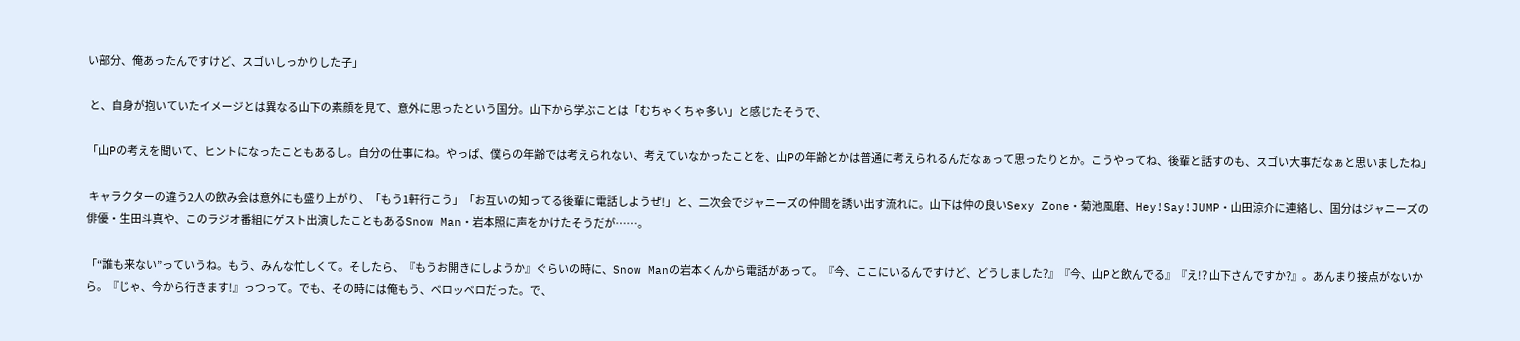い部分、俺あったんですけど、スゴいしっかりした子」

 と、自身が抱いていたイメージとは異なる山下の素顔を見て、意外に思ったという国分。山下から学ぶことは「むちゃくちゃ多い」と感じたそうで、

「山Pの考えを聞いて、ヒントになったこともあるし。自分の仕事にね。やっぱ、僕らの年齢では考えられない、考えていなかったことを、山Pの年齢とかは普通に考えられるんだなぁって思ったりとか。こうやってね、後輩と話すのも、スゴい大事だなぁと思いましたね」

 キャラクターの違う2人の飲み会は意外にも盛り上がり、「もう1軒行こう」「お互いの知ってる後輩に電話しようぜ!」と、二次会でジャニーズの仲間を誘い出す流れに。山下は仲の良いSexy Zone・菊池風磨、Hey!Say!JUMP・山田涼介に連絡し、国分はジャニーズの俳優・生田斗真や、このラジオ番組にゲスト出演したこともあるSnow Man・岩本照に声をかけたそうだが……。

「“誰も来ない”っていうね。もう、みんな忙しくて。そしたら、『もうお開きにしようか』ぐらいの時に、Snow Manの岩本くんから電話があって。『今、ここにいるんですけど、どうしました?』『今、山Pと飲んでる』『え!? 山下さんですか?』。あんまり接点がないから。『じゃ、今から行きます!』っつって。でも、その時には俺もう、ベロッベロだった。で、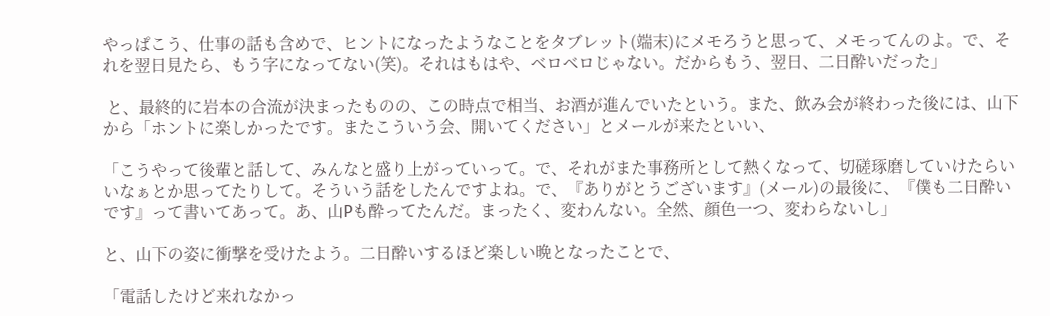やっぱこう、仕事の話も含めで、ヒントになったようなことをタブレット(端末)にメモろうと思って、メモってんのよ。で、それを翌日見たら、もう字になってない(笑)。それはもはや、ベロベロじゃない。だからもう、翌日、二日酔いだった」

 と、最終的に岩本の合流が決まったものの、この時点で相当、お酒が進んでいたという。また、飲み会が終わった後には、山下から「ホントに楽しかったです。またこういう会、開いてください」とメールが来たといい、

「こうやって後輩と話して、みんなと盛り上がっていって。で、それがまた事務所として熱くなって、切磋琢磨していけたらいいなぁとか思ってたりして。そういう話をしたんですよね。で、『ありがとうございます』(メール)の最後に、『僕も二日酔いです』って書いてあって。あ、山Pも酔ってたんだ。まったく、変わんない。全然、顔色一つ、変わらないし」

と、山下の姿に衝撃を受けたよう。二日酔いするほど楽しい晩となったことで、

「電話したけど来れなかっ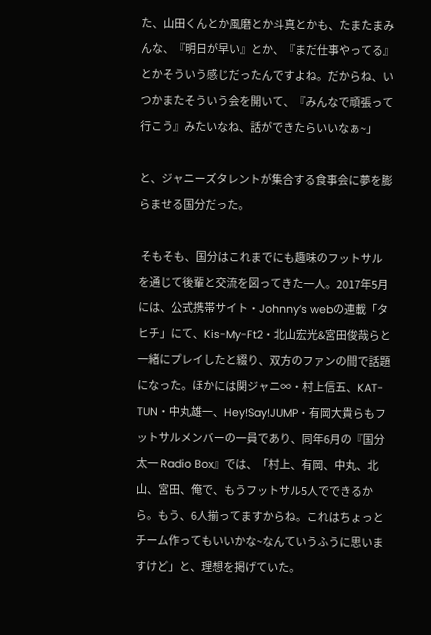た、山田くんとか風磨とか斗真とかも、たまたまみんな、『明日が早い』とか、『まだ仕事やってる』とかそういう感じだったんですよね。だからね、いつかまたそういう会を開いて、『みんなで頑張って行こう』みたいなね、話ができたらいいなぁ~」

と、ジャニーズタレントが集合する食事会に夢を膨らませる国分だった。

 そもそも、国分はこれまでにも趣味のフットサルを通じて後輩と交流を図ってきた一人。2017年5月には、公式携帯サイト・Johnny’s webの連載「タヒチ」にて、Kis-My-Ft2・北山宏光&宮田俊哉らと一緒にプレイしたと綴り、双方のファンの間で話題になった。ほかには関ジャニ∞・村上信五、KAT-TUN・中丸雄一、Hey!Say!JUMP・有岡大貴らもフットサルメンバーの一員であり、同年6月の『国分太一 Radio Box』では、「村上、有岡、中丸、北山、宮田、俺で、もうフットサル5人でできるから。もう、6人揃ってますからね。これはちょっとチーム作ってもいいかな~なんていうふうに思いますけど」と、理想を掲げていた。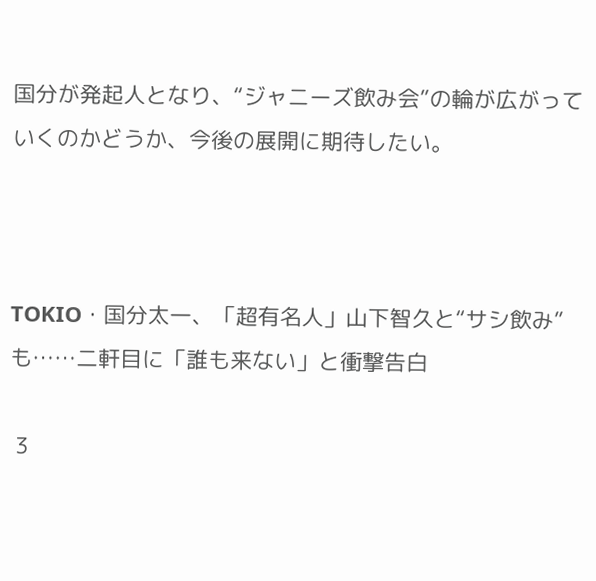国分が発起人となり、“ジャニーズ飲み会”の輪が広がっていくのかどうか、今後の展開に期待したい。



TOKIO・国分太一、「超有名人」山下智久と“サシ飲み”も……二軒目に「誰も来ない」と衝撃告白

 3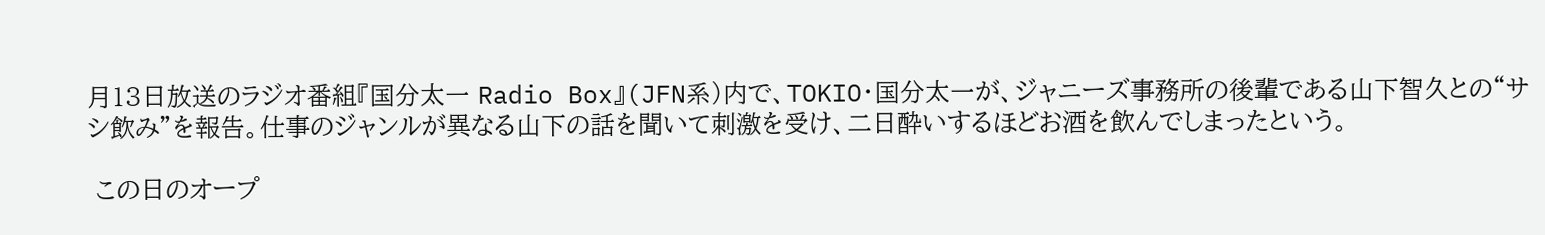月13日放送のラジオ番組『国分太一 Radio Box』(JFN系)内で、TOKIO・国分太一が、ジャニーズ事務所の後輩である山下智久との“サシ飲み”を報告。仕事のジャンルが異なる山下の話を聞いて刺激を受け、二日酔いするほどお酒を飲んでしまったという。

 この日のオープ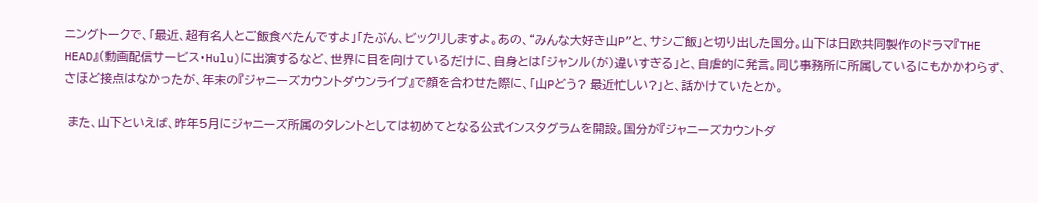ニングトークで、「最近、超有名人とご飯食べたんですよ」「たぶん、ビックリしますよ。あの、“みんな大好き山P”と、サシご飯」と切り出した国分。山下は日欧共同製作のドラマ『THE HEAD』(動画配信サービス・Hulu)に出演するなど、世界に目を向けているだけに、自身とは「ジャンル(が)違いすぎる」と、自虐的に発言。同じ事務所に所属しているにもかかわらず、さほど接点はなかったが、年末の『ジャニーズカウントダウンライブ』で顔を合わせた際に、「山Pどう? 最近忙しい?」と、話かけていたとか。

 また、山下といえば、昨年5月にジャニーズ所属のタレントとしては初めてとなる公式インスタグラムを開設。国分が『ジャニーズカウントダ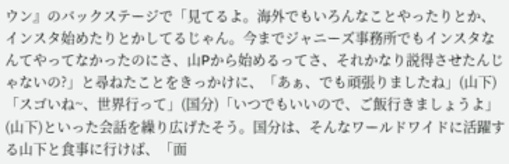ウン』のバックステージで「見てるよ。海外でもいろんなことやったりとか、インスタ始めたりとかしてるじゃん。今までジャニーズ事務所でもインスタなんてやってなかったのにさ、山Pから始めるってさ、それかなり説得させたんじゃないの?」と尋ねたことをきっかけに、「あぁ、でも頑張りましたね」(山下)「スゴいね~、世界行って」(国分)「いつでもいいので、ご飯行きましょうよ」(山下)といった会話を繰り広げたそう。国分は、そんなワールドワイドに活躍する山下と食事に行けば、「面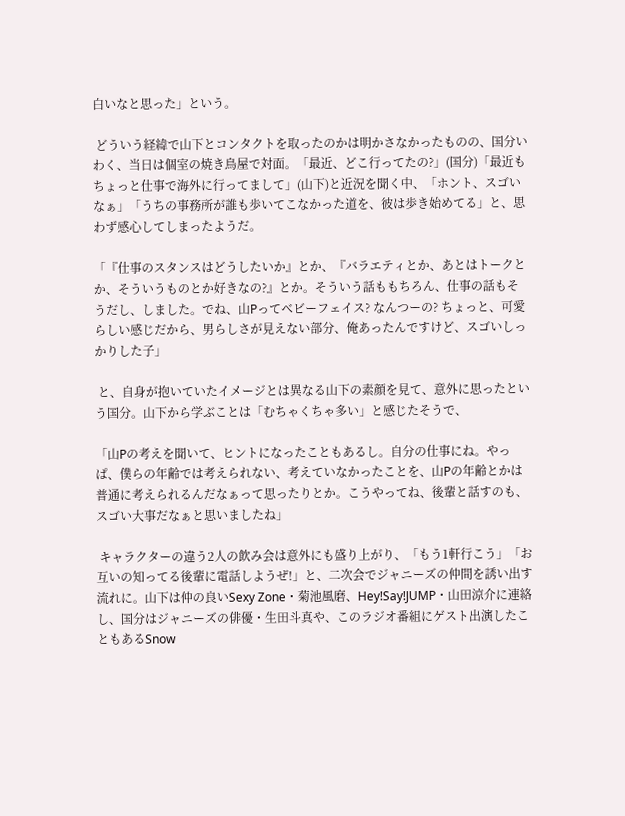白いなと思った」という。

 どういう経緯で山下とコンタクトを取ったのかは明かさなかったものの、国分いわく、当日は個室の焼き鳥屋で対面。「最近、どこ行ってたの?」(国分)「最近もちょっと仕事で海外に行ってまして」(山下)と近況を聞く中、「ホント、スゴいなぁ」「うちの事務所が誰も歩いてこなかった道を、彼は歩き始めてる」と、思わず感心してしまったようだ。

「『仕事のスタンスはどうしたいか』とか、『バラエティとか、あとはトークとか、そういうものとか好きなの?』とか。そういう話ももちろん、仕事の話もそうだし、しました。でね、山Pってベビーフェイス? なんつーの? ちょっと、可愛らしい感じだから、男らしさが見えない部分、俺あったんですけど、スゴいしっかりした子」

 と、自身が抱いていたイメージとは異なる山下の素顔を見て、意外に思ったという国分。山下から学ぶことは「むちゃくちゃ多い」と感じたそうで、

「山Pの考えを聞いて、ヒントになったこともあるし。自分の仕事にね。やっぱ、僕らの年齢では考えられない、考えていなかったことを、山Pの年齢とかは普通に考えられるんだなぁって思ったりとか。こうやってね、後輩と話すのも、スゴい大事だなぁと思いましたね」

 キャラクターの違う2人の飲み会は意外にも盛り上がり、「もう1軒行こう」「お互いの知ってる後輩に電話しようぜ!」と、二次会でジャニーズの仲間を誘い出す流れに。山下は仲の良いSexy Zone・菊池風磨、Hey!Say!JUMP・山田涼介に連絡し、国分はジャニーズの俳優・生田斗真や、このラジオ番組にゲスト出演したこともあるSnow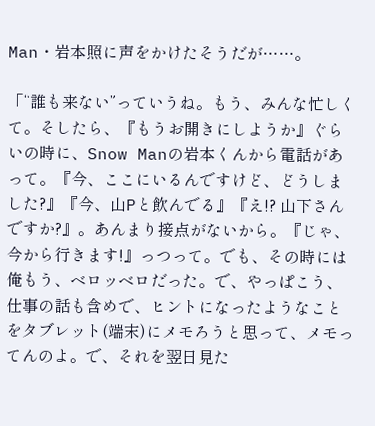Man・岩本照に声をかけたそうだが……。

「“誰も来ない”っていうね。もう、みんな忙しくて。そしたら、『もうお開きにしようか』ぐらいの時に、Snow Manの岩本くんから電話があって。『今、ここにいるんですけど、どうしました?』『今、山Pと飲んでる』『え!? 山下さんですか?』。あんまり接点がないから。『じゃ、今から行きます!』っつって。でも、その時には俺もう、ベロッベロだった。で、やっぱこう、仕事の話も含めで、ヒントになったようなことをタブレット(端末)にメモろうと思って、メモってんのよ。で、それを翌日見た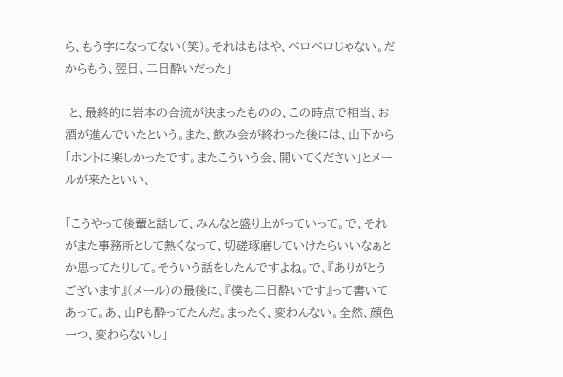ら、もう字になってない(笑)。それはもはや、ベロベロじゃない。だからもう、翌日、二日酔いだった」

 と、最終的に岩本の合流が決まったものの、この時点で相当、お酒が進んでいたという。また、飲み会が終わった後には、山下から「ホントに楽しかったです。またこういう会、開いてください」とメールが来たといい、

「こうやって後輩と話して、みんなと盛り上がっていって。で、それがまた事務所として熱くなって、切磋琢磨していけたらいいなぁとか思ってたりして。そういう話をしたんですよね。で、『ありがとうございます』(メール)の最後に、『僕も二日酔いです』って書いてあって。あ、山Pも酔ってたんだ。まったく、変わんない。全然、顔色一つ、変わらないし」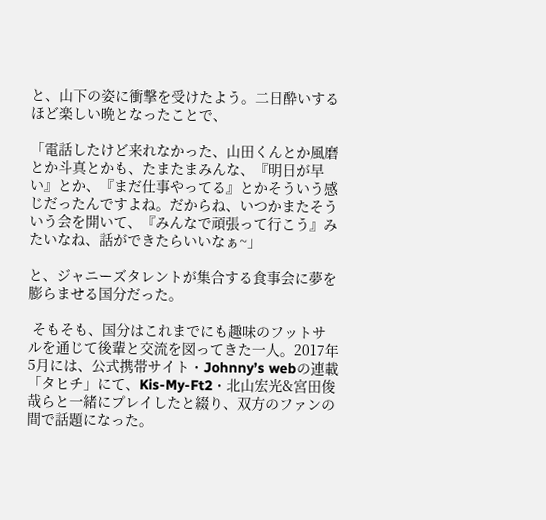と、山下の姿に衝撃を受けたよう。二日酔いするほど楽しい晩となったことで、

「電話したけど来れなかった、山田くんとか風磨とか斗真とかも、たまたまみんな、『明日が早い』とか、『まだ仕事やってる』とかそういう感じだったんですよね。だからね、いつかまたそういう会を開いて、『みんなで頑張って行こう』みたいなね、話ができたらいいなぁ~」

と、ジャニーズタレントが集合する食事会に夢を膨らませる国分だった。

 そもそも、国分はこれまでにも趣味のフットサルを通じて後輩と交流を図ってきた一人。2017年5月には、公式携帯サイト・Johnny’s webの連載「タヒチ」にて、Kis-My-Ft2・北山宏光&宮田俊哉らと一緒にプレイしたと綴り、双方のファンの間で話題になった。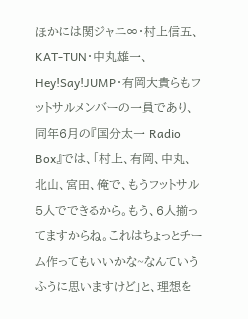ほかには関ジャニ∞・村上信五、KAT-TUN・中丸雄一、Hey!Say!JUMP・有岡大貴らもフットサルメンバーの一員であり、同年6月の『国分太一 Radio Box』では、「村上、有岡、中丸、北山、宮田、俺で、もうフットサル5人でできるから。もう、6人揃ってますからね。これはちょっとチーム作ってもいいかな~なんていうふうに思いますけど」と、理想を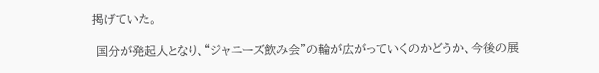掲げていた。

 国分が発起人となり、“ジャニーズ飲み会”の輪が広がっていくのかどうか、今後の展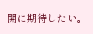開に期待したい。